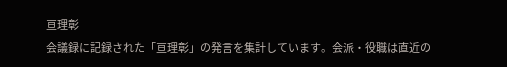亘理彰
会議録に記録された「亘理彰」の発言を集計しています。会派・役職は直近の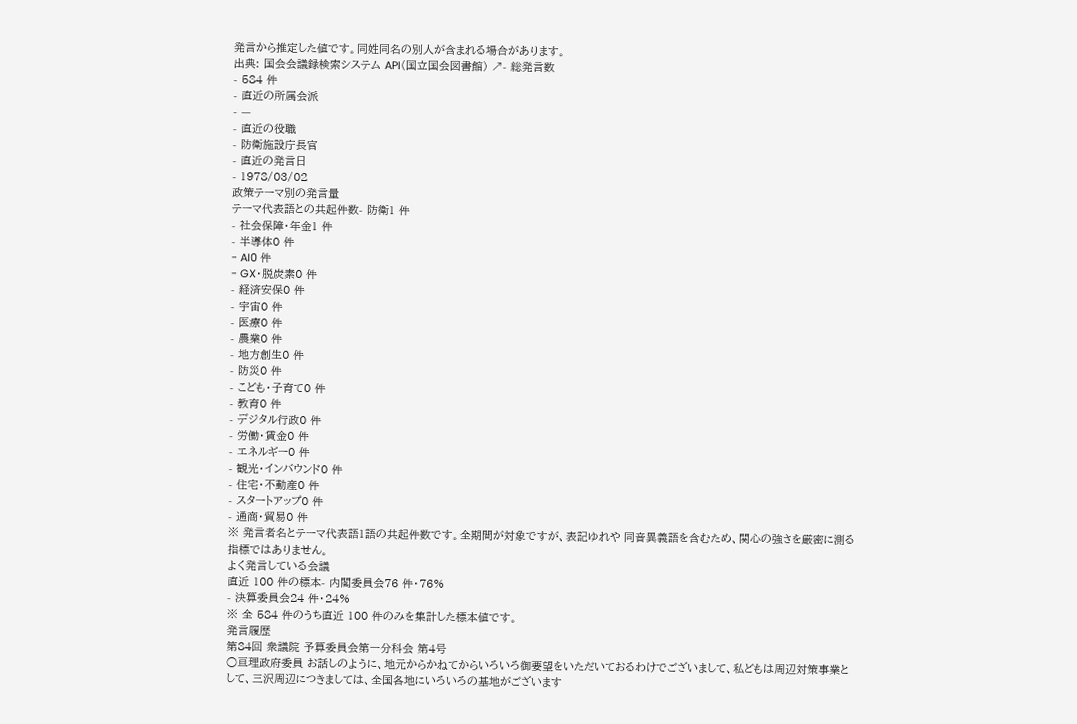発言から推定した値です。同姓同名の別人が含まれる場合があります。
出典: 国会会議録検索システム API(国立国会図書館) ↗- 総発言数
- 584 件
- 直近の所属会派
- —
- 直近の役職
- 防衛施設庁長官
- 直近の発言日
- 1978/03/02
政策テーマ別の発言量
テーマ代表語との共起件数- 防衛1 件
- 社会保障・年金1 件
- 半導体0 件
- AI0 件
- GX・脱炭素0 件
- 経済安保0 件
- 宇宙0 件
- 医療0 件
- 農業0 件
- 地方創生0 件
- 防災0 件
- こども・子育て0 件
- 教育0 件
- デジタル行政0 件
- 労働・賃金0 件
- エネルギー0 件
- 観光・インバウンド0 件
- 住宅・不動産0 件
- スタートアップ0 件
- 通商・貿易0 件
※ 発言者名とテーマ代表語1語の共起件数です。全期間が対象ですが、表記ゆれや 同音異義語を含むため、関心の強さを厳密に測る指標ではありません。
よく発言している会議
直近 100 件の標本- 内閣委員会76 件・76%
- 決算委員会24 件・24%
※ 全 584 件のうち直近 100 件のみを集計した標本値です。
発言履歴
第84回 衆議院 予算委員会第一分科会 第4号
○亘理政府委員 お話しのように、地元からかねてからいろいろ御要望をいただいておるわけでございまして、私どもは周辺対策事業として、三沢周辺につきましては、全国各地にいろいろの基地がございます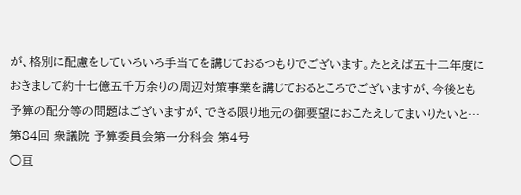が、格別に配慮をしていろいろ手当てを講じておるつもりでございます。たとえば五十二年度におきまして約十七億五千万余りの周辺対策事業を講じておるところでございますが、今後とも予算の配分等の問題はございますが、できる限り地元の御要望におこたえしてまいりたいと…
第84回 衆議院 予算委員会第一分科会 第4号
○亘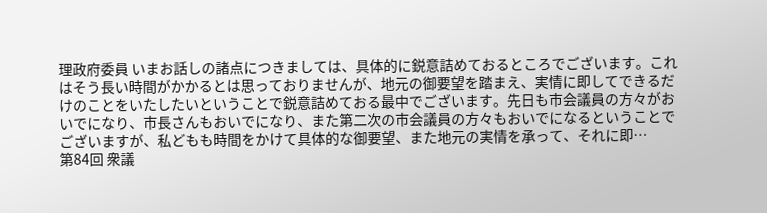理政府委員 いまお話しの諸点につきましては、具体的に鋭意詰めておるところでございます。これはそう長い時間がかかるとは思っておりませんが、地元の御要望を踏まえ、実情に即してできるだけのことをいたしたいということで鋭意詰めておる最中でございます。先日も市会議員の方々がおいでになり、市長さんもおいでになり、また第二次の市会議員の方々もおいでになるということでございますが、私どもも時間をかけて具体的な御要望、また地元の実情を承って、それに即…
第84回 衆議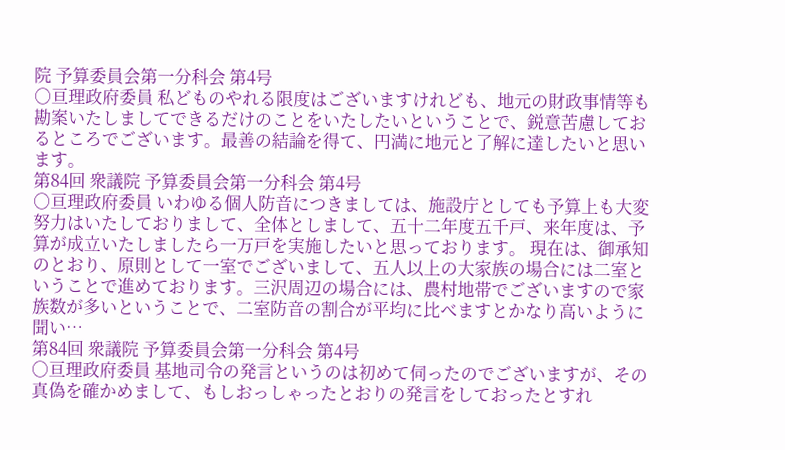院 予算委員会第一分科会 第4号
○亘理政府委員 私どものやれる限度はございますけれども、地元の財政事情等も勘案いたしましてできるだけのことをいたしたいということで、鋭意苦慮しておるところでございます。最善の結論を得て、円満に地元と了解に達したいと思います。
第84回 衆議院 予算委員会第一分科会 第4号
○亘理政府委員 いわゆる個人防音につきましては、施設庁としても予算上も大変努力はいたしておりまして、全体としまして、五十二年度五千戸、来年度は、予算が成立いたしましたら一万戸を実施したいと思っております。 現在は、御承知のとおり、原則として一室でございまして、五人以上の大家族の場合には二室ということで進めております。三沢周辺の場合には、農村地帯でございますので家族数が多いということで、二室防音の割合が平均に比べますとかなり高いように聞い…
第84回 衆議院 予算委員会第一分科会 第4号
○亘理政府委員 基地司令の発言というのは初めて伺ったのでございますが、その真偽を確かめまして、もしおっしゃったとおりの発言をしておったとすれ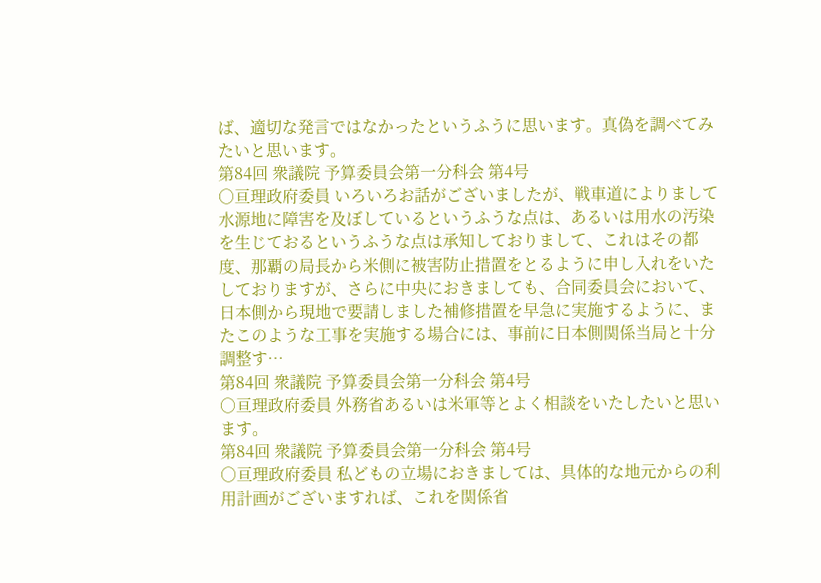ば、適切な発言ではなかったというふうに思います。真偽を調べてみたいと思います。
第84回 衆議院 予算委員会第一分科会 第4号
○亘理政府委員 いろいろお話がございましたが、戦車道によりまして水源地に障害を及ぼしているというふうな点は、あるいは用水の汚染を生じておるというふうな点は承知しておりまして、これはその都度、那覇の局長から米側に被害防止措置をとるように申し入れをいたしておりますが、さらに中央におきましても、合同委員会において、日本側から現地で要請しました補修措置を早急に実施するように、またこのような工事を実施する場合には、事前に日本側関係当局と十分調整す…
第84回 衆議院 予算委員会第一分科会 第4号
○亘理政府委員 外務省あるいは米軍等とよく相談をいたしたいと思います。
第84回 衆議院 予算委員会第一分科会 第4号
○亘理政府委員 私どもの立場におきましては、具体的な地元からの利用計画がございますれば、これを関係省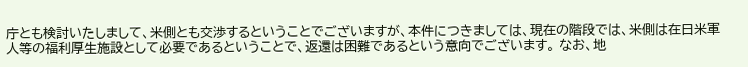庁とも検討いたしまして、米側とも交渉するということでございますが、本件につきましては、現在の階段では、米側は在日米軍人等の福利厚生施設として必要であるということで、返還は困難であるという意向でございます。 なお、地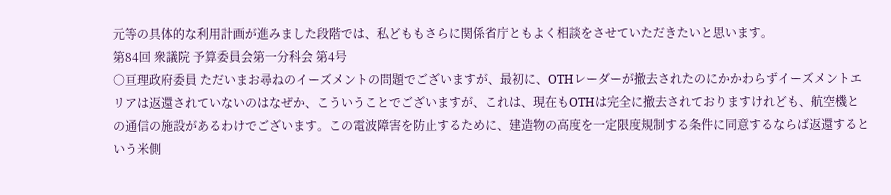元等の具体的な利用計画が進みました段階では、私どももさらに関係省庁ともよく相談をさせていただきたいと思います。
第84回 衆議院 予算委員会第一分科会 第4号
○亘理政府委員 ただいまお尋ねのイーズメントの問題でございますが、最初に、OTHレーダーが撤去されたのにかかわらずイーズメントエリアは返還されていないのはなぜか、こういうことでございますが、これは、現在もOTHは完全に撤去されておりますけれども、航空機との通信の施設があるわけでございます。この電波障害を防止するために、建造物の高度を一定限度規制する条件に同意するならば返還するという米側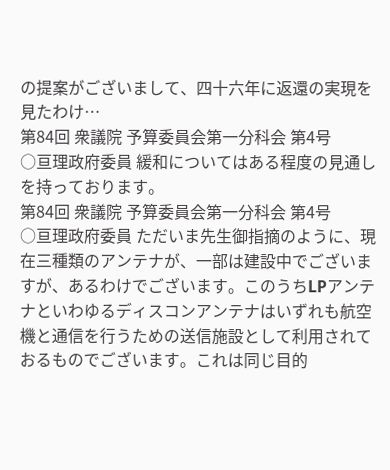の提案がございまして、四十六年に返還の実現を見たわけ…
第84回 衆議院 予算委員会第一分科会 第4号
○亘理政府委員 緩和についてはある程度の見通しを持っております。
第84回 衆議院 予算委員会第一分科会 第4号
○亘理政府委員 ただいま先生御指摘のように、現在三種類のアンテナが、一部は建設中でございますが、あるわけでございます。このうちLPアンテナといわゆるディスコンアンテナはいずれも航空機と通信を行うための送信施設として利用されておるものでございます。これは同じ目的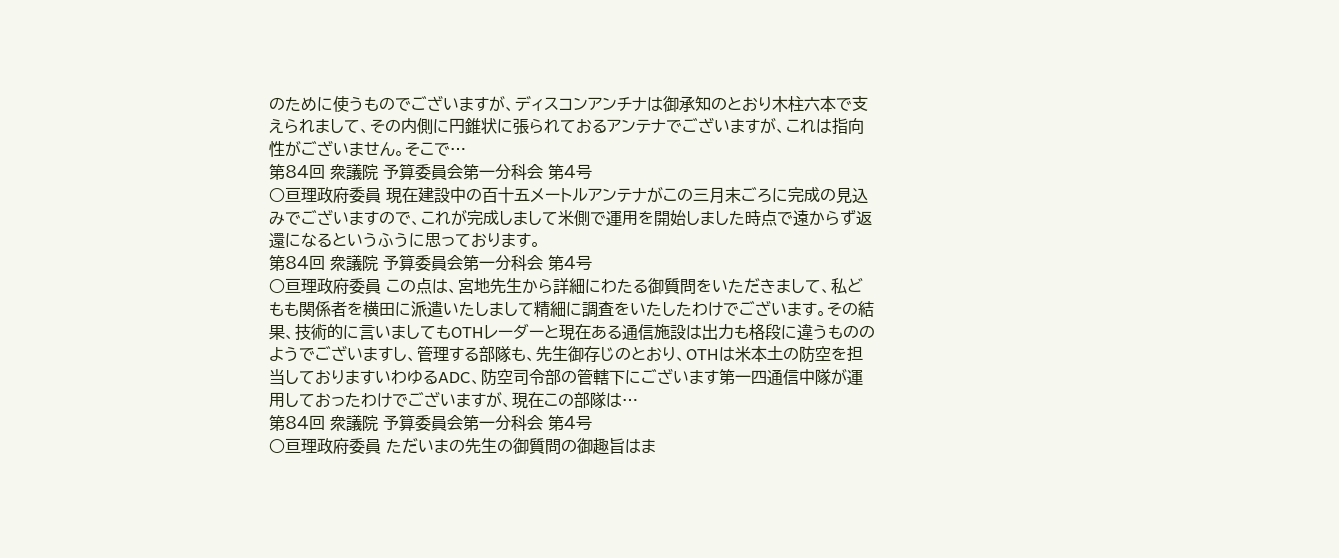のために使うものでございますが、ディスコンアンチナは御承知のとおり木柱六本で支えられまして、その内側に円錐状に張られておるアンテナでございますが、これは指向性がございません。そこで…
第84回 衆議院 予算委員会第一分科会 第4号
○亘理政府委員 現在建設中の百十五メートルアンテナがこの三月末ごろに完成の見込みでございますので、これが完成しまして米側で運用を開始しました時点で遠からず返還になるというふうに思っております。
第84回 衆議院 予算委員会第一分科会 第4号
○亘理政府委員 この点は、宮地先生から詳細にわたる御質問をいただきまして、私どもも関係者を横田に派遣いたしまして精細に調査をいたしたわけでございます。その結果、技術的に言いましてもOTHレーダーと現在ある通信施設は出力も格段に違うもののようでございますし、管理する部隊も、先生御存じのとおり、OTHは米本土の防空を担当しておりますいわゆるADC、防空司令部の管轄下にございます第一四通信中隊が運用しておったわけでございますが、現在この部隊は…
第84回 衆議院 予算委員会第一分科会 第4号
○亘理政府委員 ただいまの先生の御質問の御趣旨はま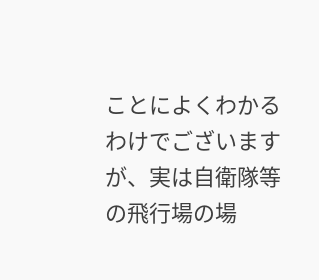ことによくわかるわけでございますが、実は自衛隊等の飛行場の場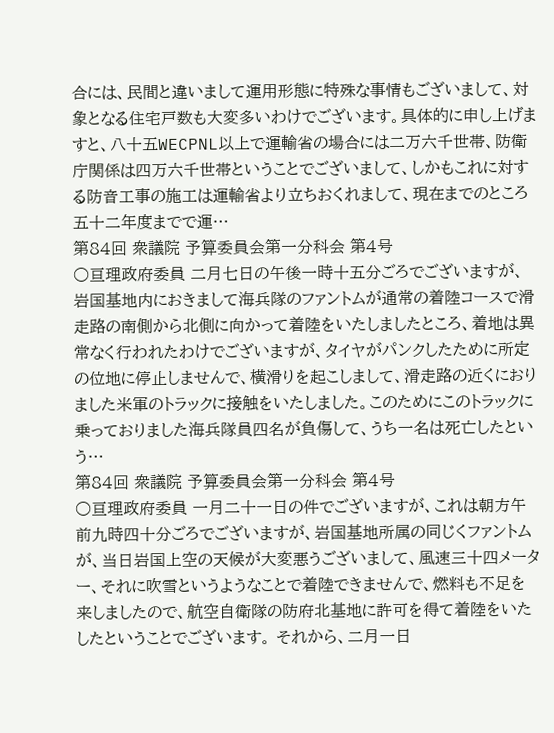合には、民間と違いまして運用形態に特殊な事情もございまして、対象となる住宅戸数も大変多いわけでございます。具体的に申し上げますと、八十五WECPNL以上で運輸省の場合には二万六千世帯、防衛庁関係は四万六千世帯ということでございまして、しかもこれに対する防音工事の施工は運輸省より立ちおくれまして、現在までのところ五十二年度までで運…
第84回 衆議院 予算委員会第一分科会 第4号
○亘理政府委員 二月七日の午後一時十五分ごろでございますが、岩国基地内におきまして海兵隊のファントムが通常の着陸コースで滑走路の南側から北側に向かって着陸をいたしましたところ、着地は異常なく行われたわけでございますが、タイヤがパンクしたために所定の位地に停止しませんで、横滑りを起こしまして、滑走路の近くにおりました米軍のトラックに接触をいたしました。このためにこのトラックに乗っておりました海兵隊員四名が負傷して、うち一名は死亡したという…
第84回 衆議院 予算委員会第一分科会 第4号
○亘理政府委員 一月二十一日の件でございますが、これは朝方午前九時四十分ごろでございますが、岩国基地所属の同じくファントムが、当日岩国上空の天候が大変悪うございまして、風速三十四メーター、それに吹雪というようなことで着陸できませんで、燃料も不足を来しましたので、航空自衛隊の防府北基地に許可を得て着陸をいたしたということでございます。 それから、二月一日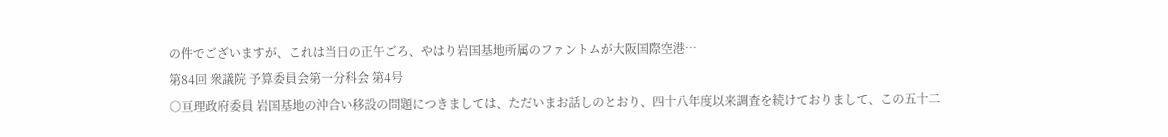の件でございますが、これは当日の正午ごろ、やはり岩国基地所属のファントムが大阪国際空港…
第84回 衆議院 予算委員会第一分科会 第4号
○亘理政府委員 岩国基地の沖合い移設の問題につきましては、ただいまお話しのとおり、四十八年度以来調査を続けておりまして、この五十二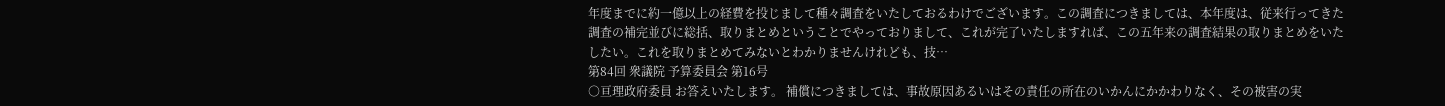年度までに約一億以上の経費を投じまして種々調査をいたしておるわけでございます。この調査につきましては、本年度は、従来行ってきた調査の補完並びに総括、取りまとめということでやっておりまして、これが完了いたしますれば、この五年来の調査結果の取りまとめをいたしたい。これを取りまとめてみないとわかりませんけれども、技…
第84回 衆議院 予算委員会 第16号
○亘理政府委員 お答えいたします。 補償につきましては、事故原因あるいはその責任の所在のいかんにかかわりなく、その被害の実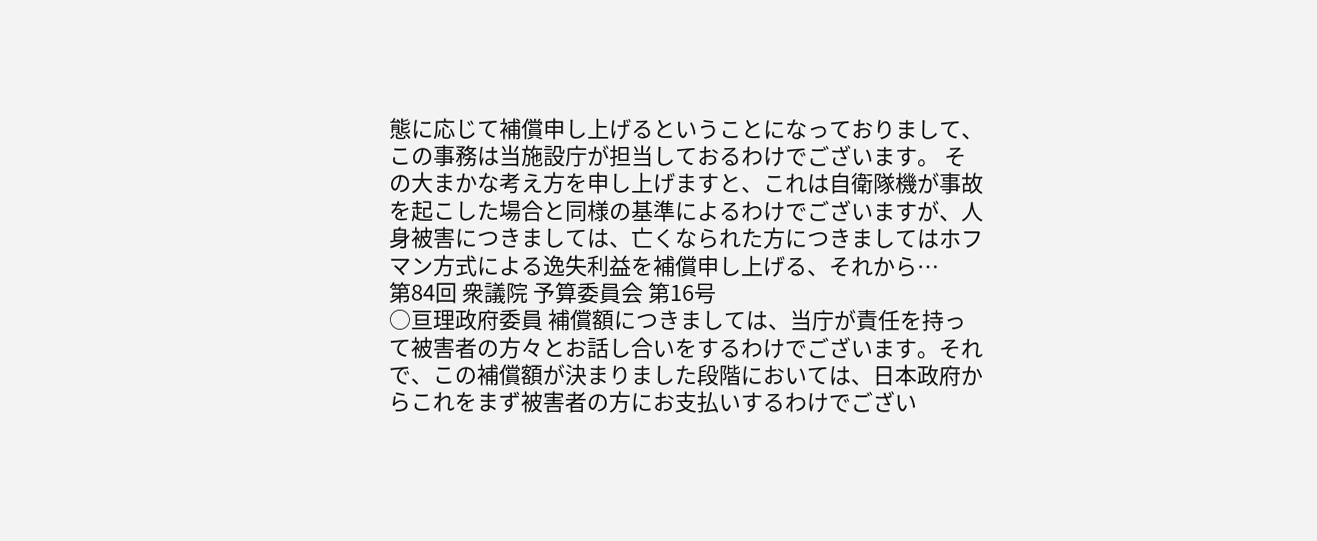態に応じて補償申し上げるということになっておりまして、この事務は当施設庁が担当しておるわけでございます。 その大まかな考え方を申し上げますと、これは自衛隊機が事故を起こした場合と同様の基準によるわけでございますが、人身被害につきましては、亡くなられた方につきましてはホフマン方式による逸失利益を補償申し上げる、それから…
第84回 衆議院 予算委員会 第16号
○亘理政府委員 補償額につきましては、当庁が責任を持って被害者の方々とお話し合いをするわけでございます。それで、この補償額が決まりました段階においては、日本政府からこれをまず被害者の方にお支払いするわけでござい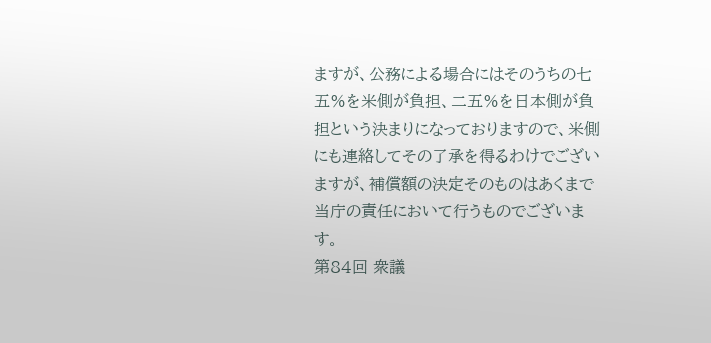ますが、公務による場合にはそのうちの七五%を米側が負担、二五%を日本側が負担という決まりになっておりますので、米側にも連絡してその了承を得るわけでございますが、補償額の決定そのものはあくまで当庁の責任において行うものでございます。
第84回 衆議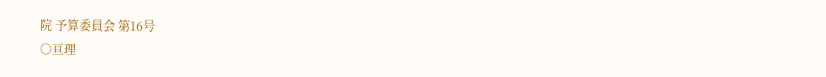院 予算委員会 第16号
○亘理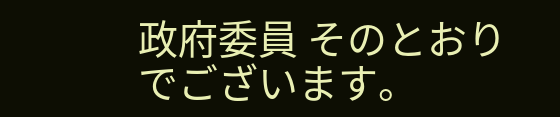政府委員 そのとおりでございます。